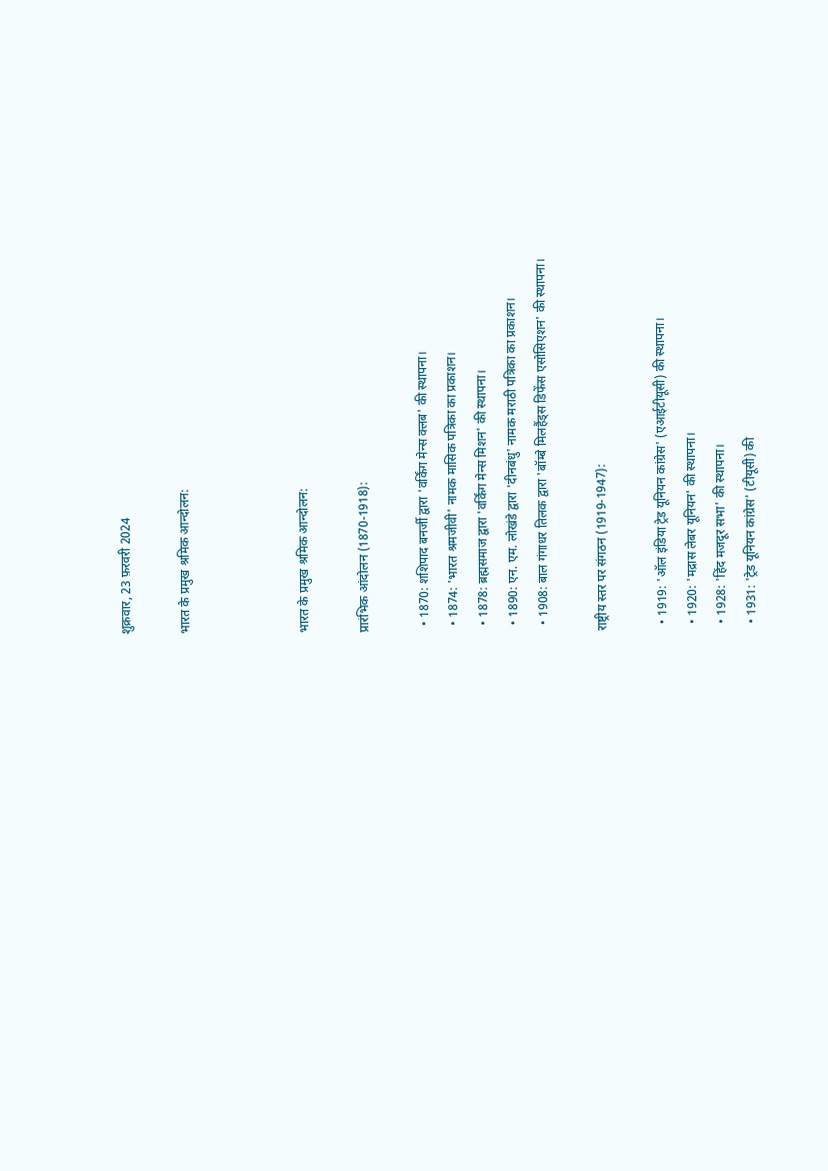शुक्रवार, 23 फ़रवरी 2024

भारत के प्रमुख श्रमिक आन्दोलन:



भारत के प्रमुख श्रमिक आन्दोलन:

प्रारंभिक आंदोलन (1870-1918):

  • 1870: शशिपाद बनर्जी द्वारा 'वर्किंग मेन्स क्लब' की स्थापना।
  • 1874: 'भारत श्रमजीवी' नामक मासिक पत्रिका का प्रकाशन।
  • 1878: ब्रह्मसमाज द्वारा 'वर्किंग मेन्स मिशन' की स्थापना।
  • 1890: एन. एम. लोखंडे द्वारा 'दीनबंधु' नामक मराठी पत्रिका का प्रकाशन।
  • 1908: बाल गंगाधर तिलक द्वारा 'बॉम्बे मिलहैंड्स डिफेंस एसोसिएशन' की स्थापना।

राष्ट्रीय स्तर पर संगठन (1919-1947):

  • 1919: 'ऑल इंडिया ट्रेड यूनियन कांग्रेस' (एआईटीयूसी) की स्थापना।
  • 1920: 'मद्रास लेबर यूनियन' की स्थापना।
  • 1928: 'हिंद मजदूर सभा' की स्थापना।
  • 1931: 'ट्रेड यूनियन कांग्रेस' (टीयूसी) की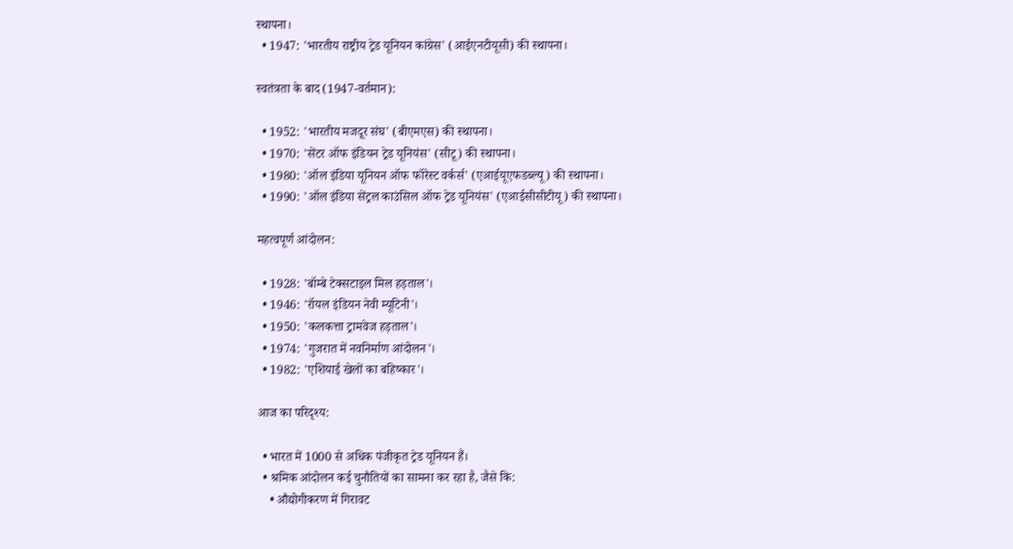स्थापना।
  • 1947: 'भारतीय राष्ट्रीय ट्रेड यूनियन कांग्रेस' (आईएनटीयूसी) की स्थापना।

स्वतंत्रता के बाद (1947-वर्तमान):

  • 1952: 'भारतीय मजदूर संघ' (बीएमएस) की स्थापना।
  • 1970: 'सेंटर ऑफ इंडियन ट्रेड यूनियंस' (सीटू) की स्थापना।
  • 1980: 'ऑल इंडिया यूनियन ऑफ फॉरेस्ट वर्कर्स' (एआईयूएफडब्ल्यू) की स्थापना।
  • 1990: 'ऑल इंडिया सेंट्रल काउंसिल ऑफ ट्रेड यूनियंस' (एआईसीसीटीयू) की स्थापना।

महत्वपूर्ण आंदोलन:

  • 1928: 'बॉम्बे टेक्सटाइल मिल हड़ताल'।
  • 1946: 'रॉयल इंडियन नेवी म्यूटिनी'।
  • 1950: 'कलकत्ता ट्रामवेज हड़ताल'।
  • 1974: 'गुजरात में नवनिर्माण आंदोलन'।
  • 1982: 'एशियाई खेलों का बहिष्कार'।

आज का परिदृश्य:

  • भारत में 1000 से अधिक पंजीकृत ट्रेड यूनियन हैं।
  • श्रमिक आंदोलन कई चुनौतियों का सामना कर रहा है, जैसे कि:
    • औद्योगीकरण में गिरावट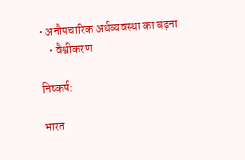• अनौपचारिक अर्थव्यवस्था का बढ़ना
    • वैश्वीकरण

निष्कर्ष:

भारत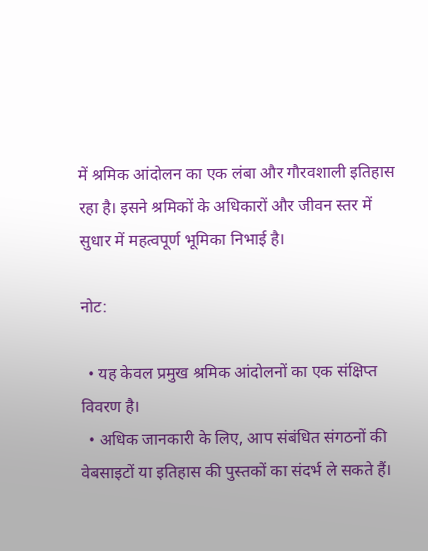में श्रमिक आंदोलन का एक लंबा और गौरवशाली इतिहास रहा है। इसने श्रमिकों के अधिकारों और जीवन स्तर में सुधार में महत्वपूर्ण भूमिका निभाई है।

नोट:

  • यह केवल प्रमुख श्रमिक आंदोलनों का एक संक्षिप्त विवरण है।
  • अधिक जानकारी के लिए, आप संबंधित संगठनों की वेबसाइटों या इतिहास की पुस्तकों का संदर्भ ले सकते हैं।